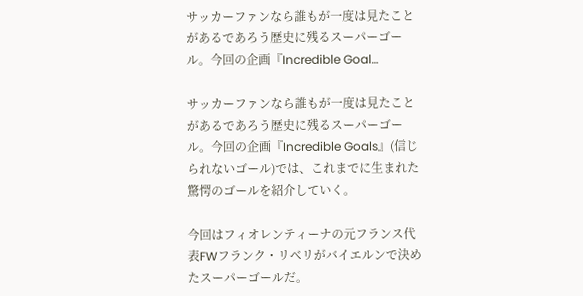サッカーファンなら誰もが一度は見たことがあるであろう歴史に残るスーパーゴール。今回の企画『Incredible Goal…

サッカーファンなら誰もが一度は見たことがあるであろう歴史に残るスーパーゴール。今回の企画『Incredible Goals』(信じられないゴール)では、これまでに生まれた驚愕のゴールを紹介していく。

今回はフィオレンティーナの元フランス代表FWフランク・リベリがバイエルンで決めたスーパーゴールだ。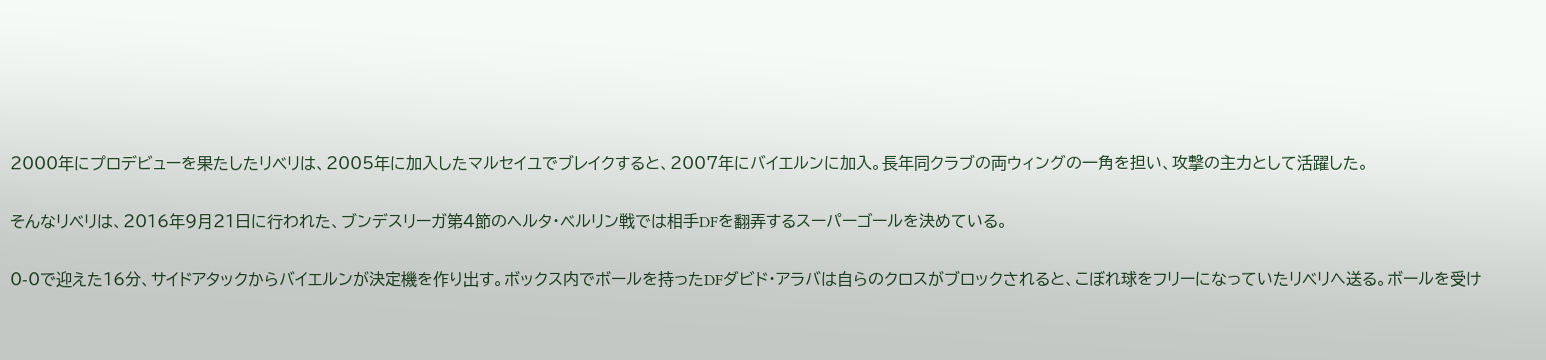2000年にプロデビューを果たしたリベリは、2005年に加入したマルセイユでブレイクすると、2007年にバイエルンに加入。長年同クラブの両ウィングの一角を担い、攻撃の主力として活躍した。

そんなリベリは、2016年9月21日に行われた、ブンデスリーガ第4節のヘルタ・ベルリン戦では相手DFを翻弄するスーパーゴールを決めている。

0-0で迎えた16分、サイドアタックからバイエルンが決定機を作り出す。ボックス内でボールを持ったDFダビド・アラバは自らのクロスがブロックされると、こぼれ球をフリーになっていたリベリへ送る。ボールを受け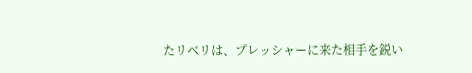たリベリは、プレッシャーに来た相手を鋭い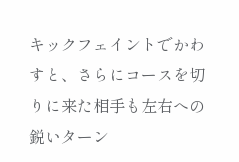キックフェイントでかわすと、さらにコースを切りに来た相手も左右への鋭いターン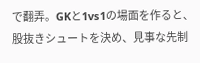で翻弄。GKと1vs1の場面を作ると、股抜きシュートを決め、見事な先制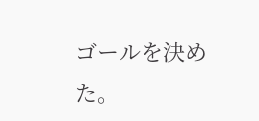ゴールを決めた。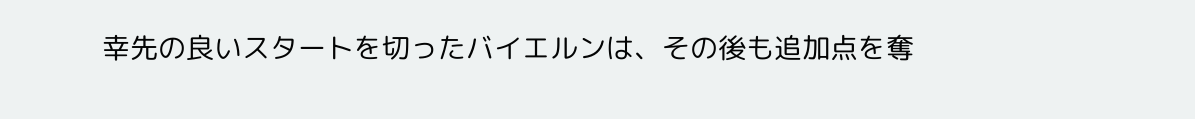幸先の良いスタートを切ったバイエルンは、その後も追加点を奪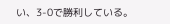い、3-0で勝利している。